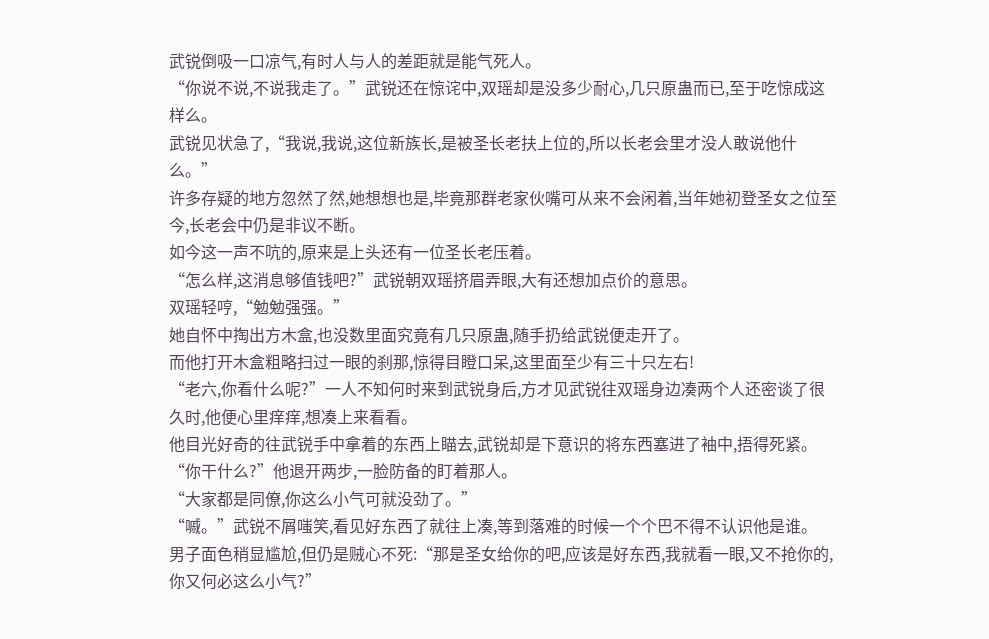武锐倒吸一口凉气,有时人与人的差距就是能气死人。
“你说不说,不说我走了。”武锐还在惊诧中,双瑶却是没多少耐心,几只原蛊而已,至于吃惊成这样么。
武锐见状急了,“我说,我说,这位新族长,是被圣长老扶上位的,所以长老会里才没人敢说他什么。”
许多存疑的地方忽然了然,她想想也是,毕竟那群老家伙嘴可从来不会闲着,当年她初登圣女之位至今,长老会中仍是非议不断。
如今这一声不吭的,原来是上头还有一位圣长老压着。
“怎么样,这消息够值钱吧?”武锐朝双瑶挤眉弄眼,大有还想加点价的意思。
双瑶轻哼,“勉勉强强。”
她自怀中掏出方木盒,也没数里面究竟有几只原蛊,随手扔给武锐便走开了。
而他打开木盒粗略扫过一眼的刹那,惊得目瞪口呆,这里面至少有三十只左右!
“老六,你看什么呢?”一人不知何时来到武锐身后,方才见武锐往双瑶身边凑两个人还密谈了很久时,他便心里痒痒,想凑上来看看。
他目光好奇的往武锐手中拿着的东西上瞄去,武锐却是下意识的将东西塞进了袖中,捂得死紧。
“你干什么?”他退开两步,一脸防备的盯着那人。
“大家都是同僚,你这么小气可就没劲了。”
“嘁。”武锐不屑嗤笑,看见好东西了就往上凑,等到落难的时候一个个巴不得不认识他是谁。
男子面色稍显尴尬,但仍是贼心不死:“那是圣女给你的吧,应该是好东西,我就看一眼,又不抢你的,你又何必这么小气?”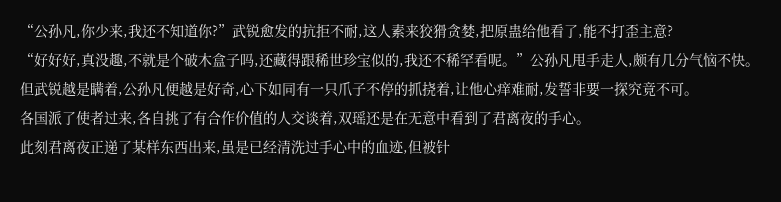“公孙凡,你少来,我还不知道你?”武锐愈发的抗拒不耐,这人素来狡猾贪婪,把原蛊给他看了,能不打歪主意?
“好好好,真没趣,不就是个破木盒子吗,还藏得跟稀世珍宝似的,我还不稀罕看呢。”公孙凡甩手走人,颇有几分气恼不快。
但武锐越是瞒着,公孙凡便越是好奇,心下如同有一只爪子不停的抓挠着,让他心痒难耐,发誓非要一探究竟不可。
各国派了使者过来,各自挑了有合作价值的人交谈着,双瑶还是在无意中看到了君离夜的手心。
此刻君离夜正递了某样东西出来,虽是已经清洗过手心中的血迹,但被针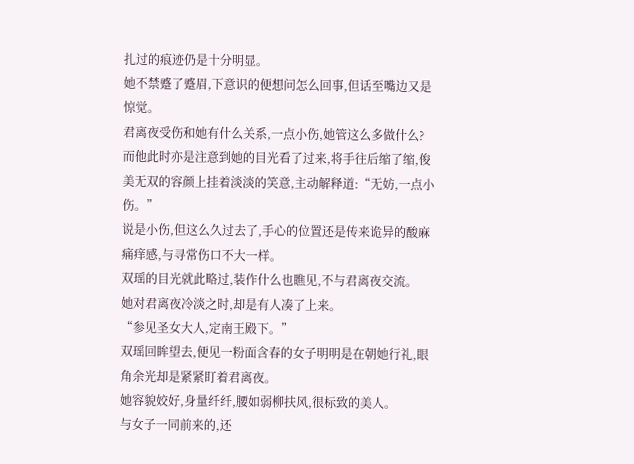扎过的痕迹仍是十分明显。
她不禁蹙了蹙眉,下意识的便想问怎么回事,但话至嘴边又是惊觉。
君离夜受伤和她有什么关系,一点小伤,她管这么多做什么?
而他此时亦是注意到她的目光看了过来,将手往后缩了缩,俊美无双的容颜上挂着淡淡的笑意,主动解释道:“无妨,一点小伤。”
说是小伤,但这么久过去了,手心的位置还是传来诡异的酸麻痛痒感,与寻常伤口不大一样。
双瑶的目光就此略过,装作什么也瞧见,不与君离夜交流。
她对君离夜冷淡之时,却是有人凑了上来。
“参见圣女大人,定南王殿下。”
双瑶回眸望去,便见一粉面含春的女子明明是在朝她行礼,眼角余光却是紧紧盯着君离夜。
她容貌姣好,身量纤纤,腰如弱柳扶风,很标致的美人。
与女子一同前来的,还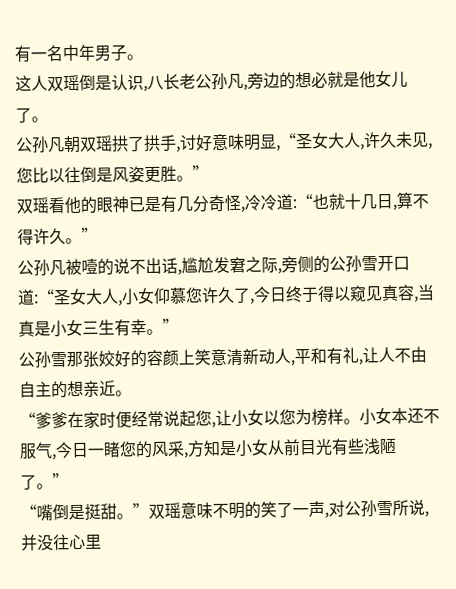有一名中年男子。
这人双瑶倒是认识,八长老公孙凡,旁边的想必就是他女儿了。
公孙凡朝双瑶拱了拱手,讨好意味明显,“圣女大人,许久未见,您比以往倒是风姿更胜。”
双瑶看他的眼神已是有几分奇怪,冷冷道:“也就十几日,算不得许久。”
公孙凡被噎的说不出话,尴尬发窘之际,旁侧的公孙雪开口道:“圣女大人,小女仰慕您许久了,今日终于得以窥见真容,当真是小女三生有幸。”
公孙雪那张姣好的容颜上笑意清新动人,平和有礼,让人不由自主的想亲近。
“爹爹在家时便经常说起您,让小女以您为榜样。小女本还不服气,今日一睹您的风采,方知是小女从前目光有些浅陋了。”
“嘴倒是挺甜。”双瑶意味不明的笑了一声,对公孙雪所说,并没往心里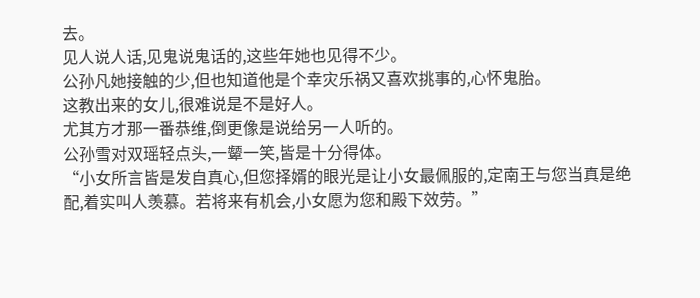去。
见人说人话,见鬼说鬼话的,这些年她也见得不少。
公孙凡她接触的少,但也知道他是个幸灾乐祸又喜欢挑事的,心怀鬼胎。
这教出来的女儿,很难说是不是好人。
尤其方才那一番恭维,倒更像是说给另一人听的。
公孙雪对双瑶轻点头,一颦一笑,皆是十分得体。
“小女所言皆是发自真心,但您择婿的眼光是让小女最佩服的,定南王与您当真是绝配,着实叫人羡慕。若将来有机会,小女愿为您和殿下效劳。”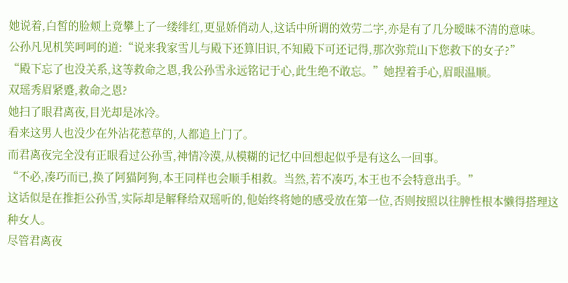她说着,白皙的脸颊上竟攀上了一缕绯红,更显娇俏动人,这话中所谓的效劳二字,亦是有了几分暧昧不清的意味。
公孙凡见机笑呵呵的道:“说来我家雪儿与殿下还算旧识,不知殿下可还记得,那次弥荒山下您救下的女子?”
“殿下忘了也没关系,这等救命之恩,我公孙雪永远铭记于心,此生绝不敢忘。”她捏着手心,眉眼温顺。
双瑶秀眉紧蹙,救命之恩?
她扫了眼君离夜,目光却是冰冷。
看来这男人也没少在外沾花惹草的,人都追上门了。
而君离夜完全没有正眼看过公孙雪,神情冷漠,从模糊的记忆中回想起似乎是有这么一回事。
“不必,凑巧而已,换了阿猫阿狗,本王同样也会顺手相救。当然,若不凑巧,本王也不会特意出手。”
这话似是在推拒公孙雪,实际却是解释给双瑶听的,他始终将她的感受放在第一位,否则按照以往脾性根本懒得搭理这种女人。
尽管君离夜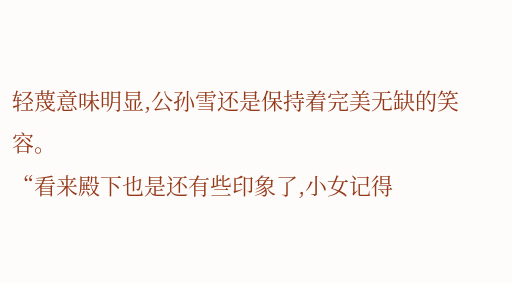轻蔑意味明显,公孙雪还是保持着完美无缺的笑容。
“看来殿下也是还有些印象了,小女记得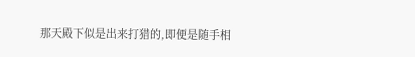那天殿下似是出来打猎的,即便是随手相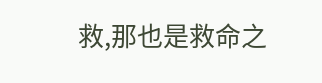救,那也是救命之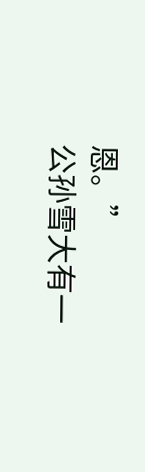恩。”
公孙雪大有一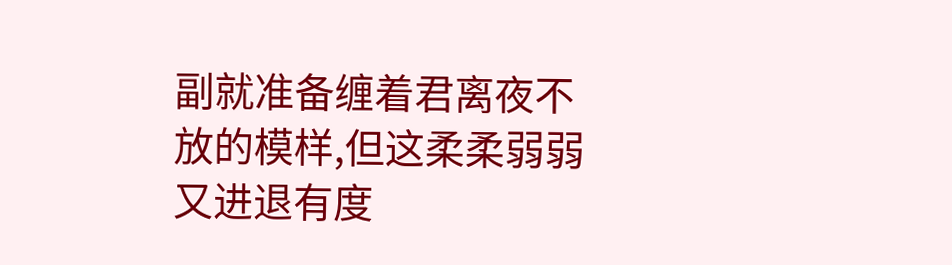副就准备缠着君离夜不放的模样,但这柔柔弱弱又进退有度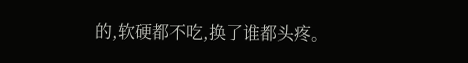的,软硬都不吃,换了谁都头疼。